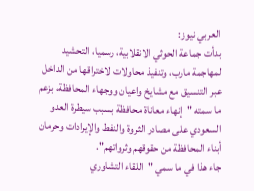العربي نيوز:
بدأت جماعة الحوثي الانقلابية، رسميا، التحشيد لمهاجمة مارب، وتنفيذ محاولات لاختراقها من الداخل عبر التنسيق مع مشايخ واعيان ووجهاء المحافظة، بزعم ما سمته "إنهاء معاناة محافظة بسبب سيطرة العدو السعودي على مصادر الثروة والنفط والإيرادات وحرمان أبناء المحافظة من حقوقهم وثرواتهم".
جاء هذا في ما سمي "اللقاء التشاوري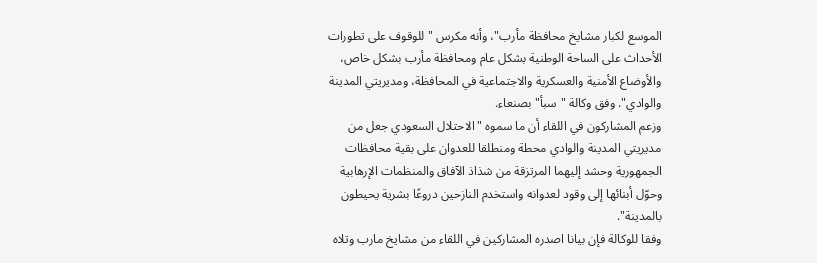الموسع لكبار مشايخ محافظة مأرب"، وأنه مكرس "للوقوف على تطورات الأحداث على الساحة الوطنية بشكل عام ومحافظة مأرب بشكل خاص، والأوضاع الأمنية والعسكرية والاجتماعية في المحافظة، ومديريتي المدينة والوادي". وفق وكالة "سبأ" بصنعاء.
وزعم المشاركون في اللقاء أن ما سموه "الاحتلال السعودي جعل من مديريتي المدينة والوادي محطة ومنطلقا للعدوان على بقية محافظات الجمهورية وحشد إليهما المرتزقة من شذاذ الآفاق والمنظمات الإرهابية وحوّل أبنائها إلى وقود لعدوانه واستخدم النازحين دروعًا بشرية يحيطون بالمدينة".
وفقا للوكالة فإن بيانا اصدره المشاركين في اللقاء من مشايخ مارب وتلاه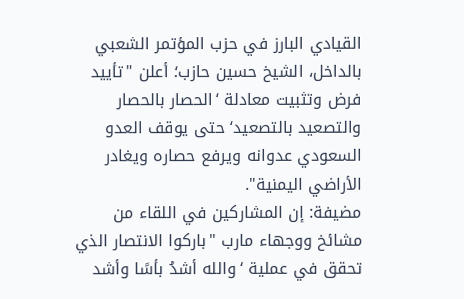القيادي البارز في حزب المؤتمر الشعبي بالداخل، الشيخ حسين حازب؛ أعلن "تأييد فرض وتثبيت معادلة ‘الحصار بالحصار والتصعيد بالتصعيد‘ حتى يوقف العدو السعودي عدوانه ويرفع حصاره ويغادر الأراضي اليمنية".
مضيفة: إن المشاركين في اللقاء من مشائخ ووجهاء مارب "باركوا الانتصار الذي تحقق في عملية ‘والله أشدُ بأسًا وأشد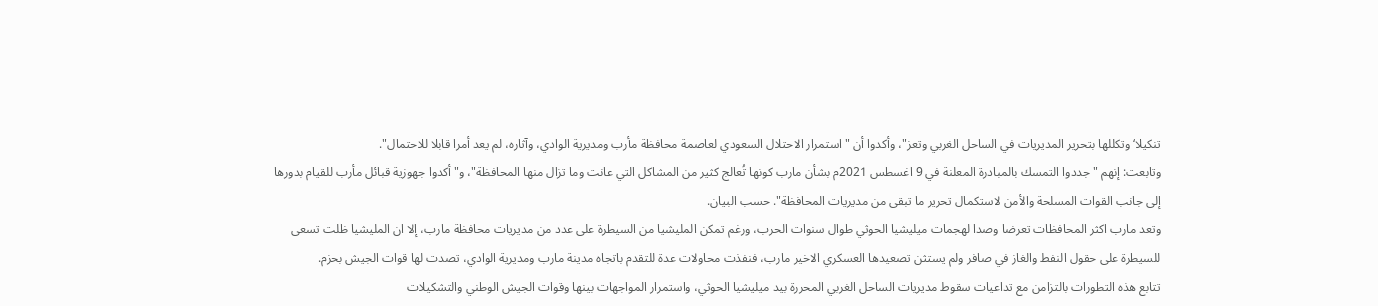تنكيلا‘ وتكللها بتحرير المديريات في الساحل الغربي وتعز"، وأكدوا أن "استمرار الاحتلال السعودي لعاصمة محافظة مأرب ومديرية الوادي، وآثاره، لم يعد أمرا قابلا للاحتمال".
وتابعت: إنهم "جددوا التمسك بالمبادرة المعلنة في 9 اغسطس 2021م بشأن مارب كونها تُعالج كثير من المشاكل التي عانت وما تزال منها المحافظة"، و"أكدوا جهوزية قبائل مأرب للقيام بدورها إلى جانب القوات المسلحة والأمن لاستكمال تحرير ما تبقى من مديريات المحافظة". حسب البيان.
وتعد مارب اكثر المحافظات تعرضا وصدا لهجمات ميليشيا الحوثي طوال سنوات الحرب، ورغم تمكن المليشيا من السيطرة على عدد من مديريات محافظة مارب، إلا ان المليشيا ظلت تسعى للسيطرة على حقول النفط والغاز في صافر ولم يستثن تصعيدها العسكري الاخير مارب، فنفذت محاولات عدة للتقدم باتجاه مدينة مارب ومديرية الوادي، تصدت لها قوات الجيش بحزم.
تتابع هذه التطورات بالتزامن مع تداعيات سقوط مديريات الساحل الغربي المحررة بيد ميليشيا الحوثي، واستمرار المواجهات بينها وقوات الجيش الوطني والتشكيلات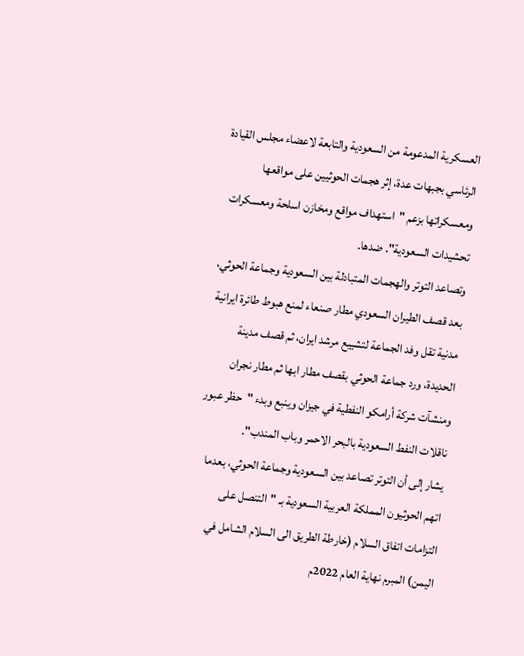العسكرية المدعومة من السعودية والتابعة لاعضاء مجلس القيادة الرئاسي بجبهات عدة، إثر هجمات الحوثيين على مواقعها ومعسكراتها بزعم "استهداف مواقع ومخازن اسلحة ومعسكرات تحشيدات السعودية". ضدها.
وتصاعد التوتر والهجمات المتبادلة بين السعودية وجماعة الحوثي، بعد قصف الطيران السعودي مطار صنعاء لمنع هبوط طائرة ايرانية مدنية تقل وفد الجماعة لتشييع مرشد ايران، ثم قصف مدينة الحديدة، ورد جماعة الحوثي بقصف مطار ابها ثم مطار نجران ومنشآت شركة أرامكو النفطية في جيزان وينبع وبدء "حظر عبور ناقلات النفط السعودية بالبحر الاحمر وباب المندب".
يشار إلى أن التوتر تصاعد بين السعودية وجماعة الحوثي، بعدما اتهم الحوثيون المملكة العربية السعودية بـ "التنصل على التزامات اتفاق السلام (خارطة الطريق الى السلام الشامل في اليمن) المبرم نهاية العام 2022م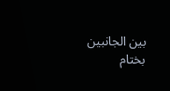بين الجانبين بختام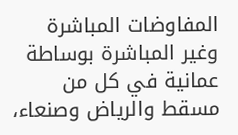المفاوضات المباشرة وغير المباشرة بوساطة عمانية في كل من مسقط والرياض وصنعاء،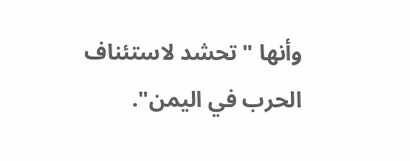وأنها "تحشد لاستئناف الحرب في اليمن".